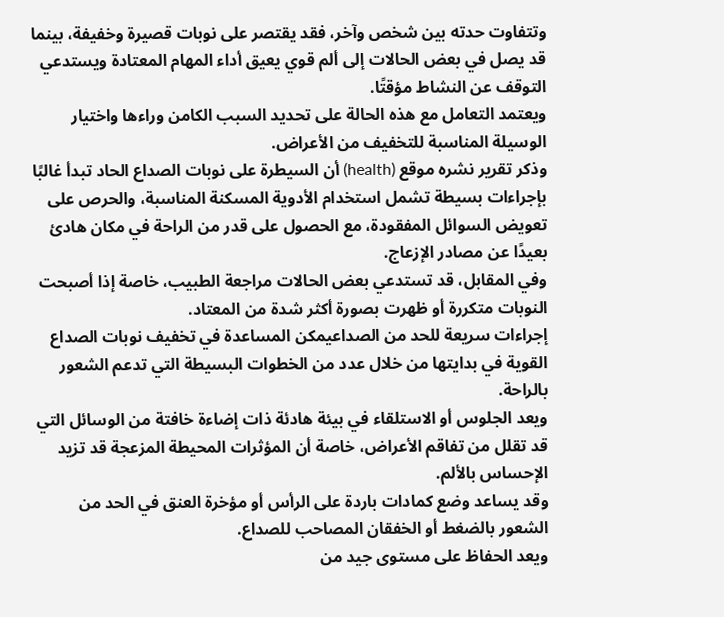وتتفاوت حدته بين شخص وآخر، فقد يقتصر على نوبات قصيرة وخفيفة، بينما قد يصل في بعض الحالات إلى ألم قوي يعيق أداء المهام المعتادة ويستدعي التوقف عن النشاط مؤقتًا.
ويعتمد التعامل مع هذه الحالة على تحديد السبب الكامن وراءها واختيار الوسيلة المناسبة للتخفيف من الأعراض.
وذكر تقرير نشره موقع (health) أن السيطرة على نوبات الصداع الحاد تبدأ غالبًا بإجراءات بسيطة تشمل استخدام الأدوية المسكنة المناسبة، والحرص على تعويض السوائل المفقودة، مع الحصول على قدر من الراحة في مكان هادئ بعيدًا عن مصادر الإزعاج.
وفي المقابل، قد تستدعي بعض الحالات مراجعة الطبيب، خاصة إذا أصبحت النوبات متكررة أو ظهرت بصورة أكثر شدة من المعتاد.
إجراءات سريعة للحد من الصداعيمكن المساعدة في تخفيف نوبات الصداع القوية في بدايتها من خلال عدد من الخطوات البسيطة التي تدعم الشعور بالراحة.
ويعد الجلوس أو الاستلقاء في بيئة هادئة ذات إضاءة خافتة من الوسائل التي قد تقلل من تفاقم الأعراض، خاصة أن المؤثرات المحيطة المزعجة قد تزيد الإحساس بالألم.
وقد يساعد وضع كمادات باردة على الرأس أو مؤخرة العنق في الحد من الشعور بالضغط أو الخفقان المصاحب للصداع.
ويعد الحفاظ على مستوى جيد من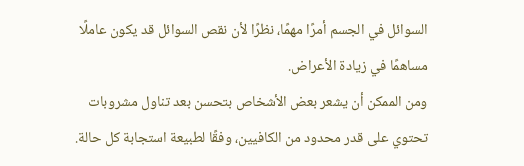السوائل في الجسم أمرًا مهمًا، نظرًا لأن نقص السوائل قد يكون عاملًا مساهمًا في زيادة الأعراض.
ومن الممكن أن يشعر بعض الأشخاص بتحسن بعد تناول مشروبات تحتوي على قدر محدود من الكافيين، وفقًا لطبيعة استجابة كل حالة.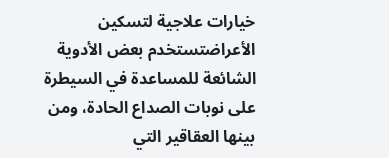خيارات علاجية لتسكين الأعراضتستخدم بعض الأدوية الشائعة للمساعدة في السيطرة على نوبات الصداع الحادة، ومن بينها العقاقير التي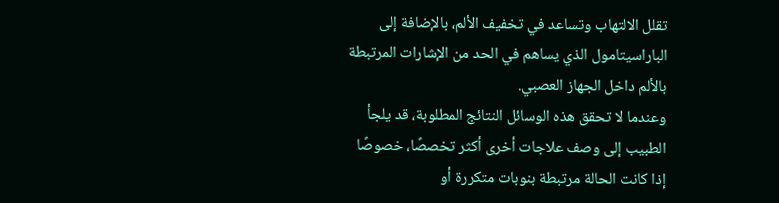تقلل الالتهاب وتساعد في تخفيف الألم، بالإضافة إلى الباراسيتامول الذي يساهم في الحد من الإشارات المرتبطة بالألم داخل الجهاز العصبي.
وعندما لا تحقق هذه الوسائل النتائج المطلوبة، قد يلجأ الطبيب إلى وصف علاجات أخرى أكثر تخصصًا، خصوصًا إذا كانت الحالة مرتبطة بنوبات متكررة أو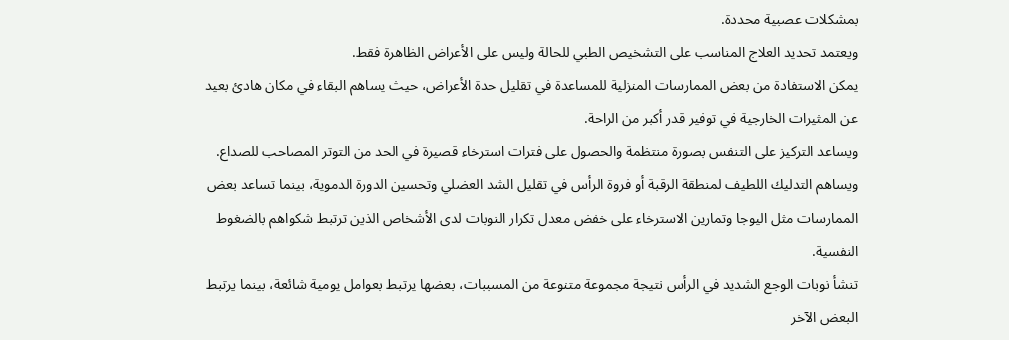بمشكلات عصبية محددة.
ويعتمد تحديد العلاج المناسب على التشخيص الطبي للحالة وليس على الأعراض الظاهرة فقط.
يمكن الاستفادة من بعض الممارسات المنزلية للمساعدة في تقليل حدة الأعراض، حيث يساهم البقاء في مكان هادئ بعيد عن المثيرات الخارجية في توفير قدر أكبر من الراحة.
ويساعد التركيز على التنفس بصورة منتظمة والحصول على فترات استرخاء قصيرة في الحد من التوتر المصاحب للصداع.
ويساهم التدليك اللطيف لمنطقة الرقبة أو فروة الرأس في تقليل الشد العضلي وتحسين الدورة الدموية، بينما تساعد بعض الممارسات مثل اليوجا وتمارين الاسترخاء على خفض معدل تكرار النوبات لدى الأشخاص الذين ترتبط شكواهم بالضغوط النفسية.
تنشأ نوبات الوجع الشديد في الرأس نتيجة مجموعة متنوعة من المسببات، بعضها يرتبط بعوامل يومية شائعة، بينما يرتبط البعض الآخر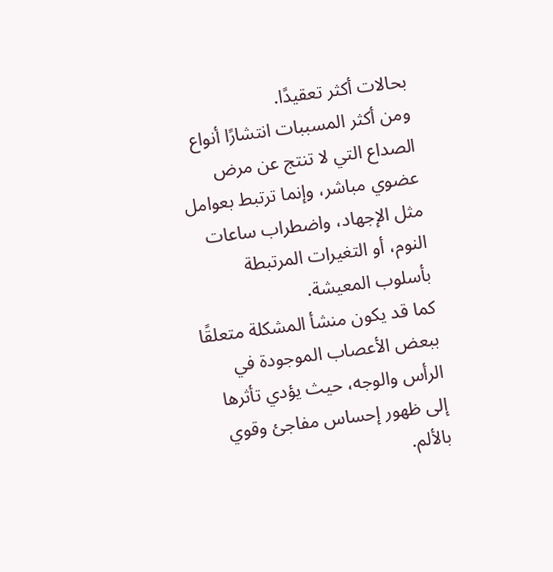بحالات أكثر تعقيدًا.
ومن أكثر المسببات انتشارًا أنواع الصداع التي لا تنتج عن مرض عضوي مباشر، وإنما ترتبط بعوامل مثل الإجهاد، واضطراب ساعات النوم، أو التغيرات المرتبطة بأسلوب المعيشة.
كما قد يكون منشأ المشكلة متعلقًا ببعض الأعصاب الموجودة في الرأس والوجه، حيث يؤدي تأثرها إلى ظهور إحساس مفاجئ وقوي بالألم.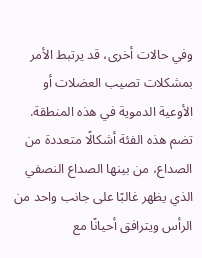وفي حالات أخرى، قد يرتبط الأمر بمشكلات تصيب العضلات أو الأوعية الدموية في هذه المنطقة.
تضم هذه الفئة أشكالًا متعددة من الصداع، من بينها الصداع النصفي الذي يظهر غالبًا على جانب واحد من الرأس ويترافق أحيانًا مع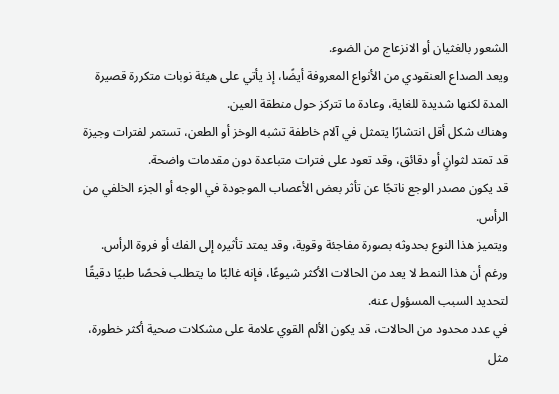الشعور بالغثيان أو الانزعاج من الضوء.
ويعد الصداع العنقودي من الأنواع المعروفة أيضًا، إذ يأتي على هيئة نوبات متكررة قصيرة المدة لكنها شديدة للغاية، وعادة ما تتركز حول منطقة العين.
وهناك شكل أقل انتشارًا يتمثل في آلام خاطفة تشبه الوخز أو الطعن، تستمر لفترات وجيزة قد تمتد لثوانٍ أو دقائق، وقد تعود على فترات متباعدة دون مقدمات واضحة.
قد يكون مصدر الوجع ناتجًا عن تأثر بعض الأعصاب الموجودة في الوجه أو الجزء الخلفي من الرأس.
ويتميز هذا النوع بحدوثه بصورة مفاجئة وقوية، وقد يمتد تأثيره إلى الفك أو فروة الرأس.
ورغم أن هذا النمط لا يعد من الحالات الأكثر شيوعًا، فإنه غالبًا ما يتطلب فحصًا طبيًا دقيقًا لتحديد السبب المسؤول عنه.
في عدد محدود من الحالات، قد يكون الألم القوي علامة على مشكلات صحية أكثر خطورة، مثل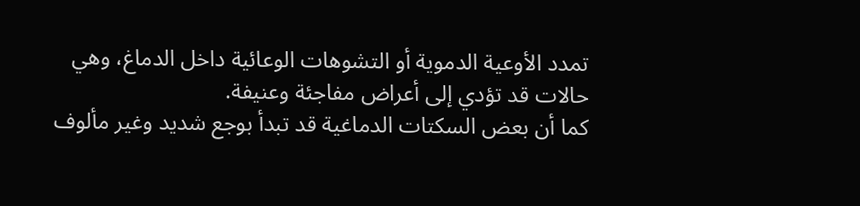تمدد الأوعية الدموية أو التشوهات الوعائية داخل الدماغ، وهي حالات قد تؤدي إلى أعراض مفاجئة وعنيفة.
كما أن بعض السكتات الدماغية قد تبدأ بوجع شديد وغير مألوف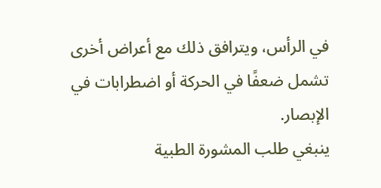في الرأس، ويترافق ذلك مع أعراض أخرى تشمل ضعفًا في الحركة أو اضطرابات في الإبصار.
ينبغي طلب المشورة الطبية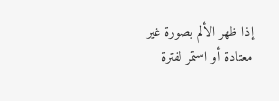إذا ظهر الألم بصورة غير معتادة أو استمر لفترة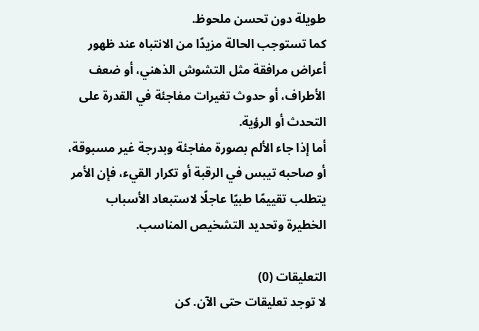طويلة دون تحسن ملحوظ.
كما تستوجب الحالة مزيدًا من الانتباه عند ظهور أعراض مرافقة مثل التشوش الذهني، أو ضعف الأطراف، أو حدوث تغيرات مفاجئة في القدرة على التحدث أو الرؤية.
أما إذا جاء الألم بصورة مفاجئة وبدرجة غير مسبوقة، أو صاحبه تيبس في الرقبة أو تكرار القيء، فإن الأمر يتطلب تقييمًا طبيًا عاجلًا لاستبعاد الأسباب الخطيرة وتحديد التشخيص المناسب.

التعليقات (0)
لا توجد تعليقات حتى الآن. كن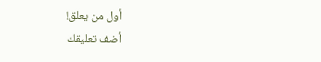أول من يعلق!
أضف تعليقك